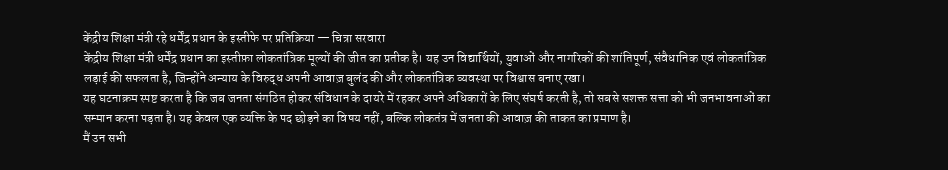केंद्रीय शिक्षा मंत्री रहे धर्मेंद्र प्रधान के इस्तीफे पर प्रतिक्रिया — चित्रा सरवारा
केंद्रीय शिक्षा मंत्री धर्मेंद्र प्रधान का इस्तीफ़ा लोकतांत्रिक मूल्यों की जीत का प्रतीक है। यह उन विद्यार्थियों, युवाओं और नागरिकों की शांतिपूर्ण, संवैधानिक एवं लोकतांत्रिक लड़ाई की सफलता है, जिन्होंने अन्याय के विरुद्ध अपनी आवाज़ बुलंद की और लोकतांत्रिक व्यवस्था पर विश्वास बनाए रखा।
यह घटनाक्रम स्पष्ट करता है कि जब जनता संगठित होकर संविधान के दायरे में रहकर अपने अधिकारों के लिए संघर्ष करती है, तो सबसे सशक्त सत्ता को भी जनभावनाओं का सम्मान करना पड़ता है। यह केवल एक व्यक्ति के पद छोड़ने का विषय नहीं, बल्कि लोकतंत्र में जनता की आवाज़ की ताकत का प्रमाण है।
मैं उन सभी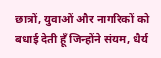छात्रों, युवाओं और नागरिकों को बधाई देती हूँ जिन्होंने संयम, धैर्य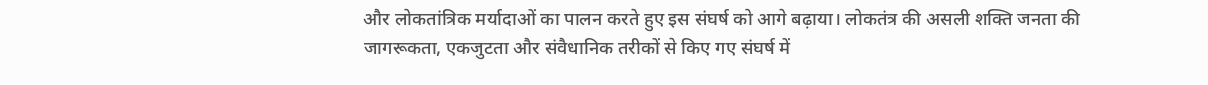और लोकतांत्रिक मर्यादाओं का पालन करते हुए इस संघर्ष को आगे बढ़ाया। लोकतंत्र की असली शक्ति जनता की जागरूकता, एकजुटता और संवैधानिक तरीकों से किए गए संघर्ष में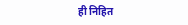ही निहित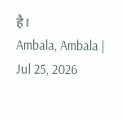है।
Ambala, Ambala | Jul 25, 2026